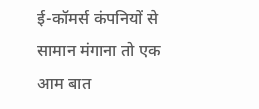ई-कॉमर्स कंपनियों से सामान मंगाना तो एक आम बात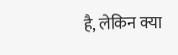है, लेकिन क्या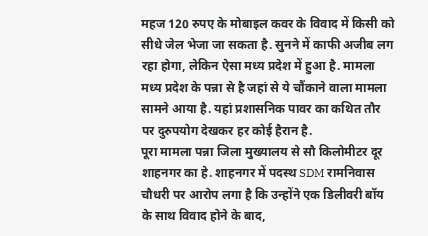महज 120 रुपए के मोबाइल कवर के विवाद में किसी को सीधे जेल भेजा जा सकता है. सुनने में काफी अजीब लग रहा होगा, लेकिन ऐसा मध्य प्रदेश में हुआ है. मामला मध्य प्रदेश के पन्ना से है जहां से ये चौंकाने वाला मामला सामने आया है. यहां प्रशासनिक पावर का कथित तौर पर दुरुपयोग देखकर हर कोई हैरान है.
पूरा मामला पन्ना जिला मुख्यालय से सौ किलोमीटर दूर शाहनगर का हे. शाहनगर में पदस्थ SDM रामनिवास चौधरी पर आरोप लगा है कि उन्होंने एक डिलीवरी बॉय के साथ विवाद होने के बाद,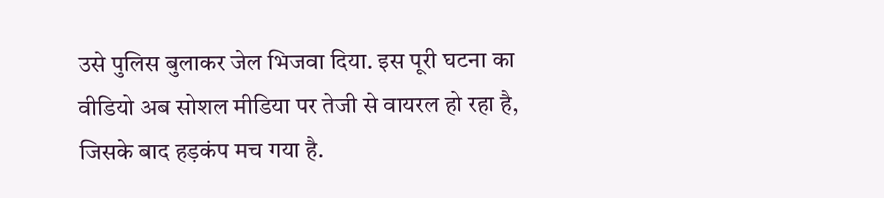उसे पुलिस बुलाकर जेल भिजवा दिया. इस पूरी घटना का वीडियो अब सोशल मीडिया पर तेजी से वायरल हो रहा है, जिसके बाद हड़कंप मच गया है.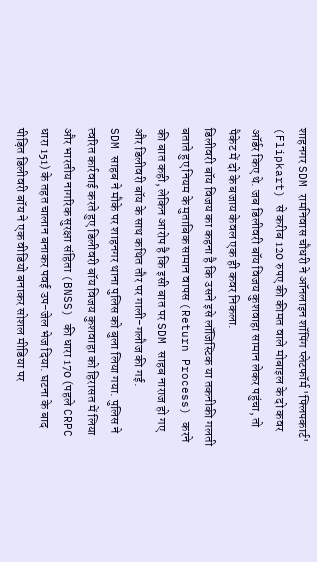शाहनगर SDM रामनिवास चौधरी ने ऑनलाइन शॉपिंग प्लेटफॉर्म 'फ्लिपकार्ट' (Flipkart) से करीब 120 रुपए की कीमत वाले मोबाइल के दो कवर ऑर्डर किए थे. जब डिलीवरी बॉय विजय कुशवाहा सामान लेकर पहुंचा, तो पैकेट में दो के बजाय केवल एक ही कवर निकला.
डिलीवरी बॉय विजय का कहना है कि उसने इसे लॉजिस्टिक या तकनीकी गलती बताते हुए नियम के मुताबिक सामान वापस (Return Process) करने की बात कही, लेकिन आरोप है कि इसी बात पर SDM साहब नाराज हो गए और डिलीवरी बॉय के साथ कथित तौर पर गाली-गलौज की गई.
SDM साहब ने मौके पर शाहनगर थाना पुलिस को बुला लिया गया. पुलिस ने त्वरित कार्रवाई करते हुए डिलीवरी बॉय विजय कुशवाहा को हिरासत में लिया और भारतीय नागरिक सुरक्षा संहिता (BNSS) की धारा 170 (पहले CRPC धारा 151) के तहत चालान बनाकर पवई उप-जेल भेज दिया. घटना के बाद पीड़ित डिलीवरी बॉय ने एक वीडियो बनाकर सोशल मीडिया पर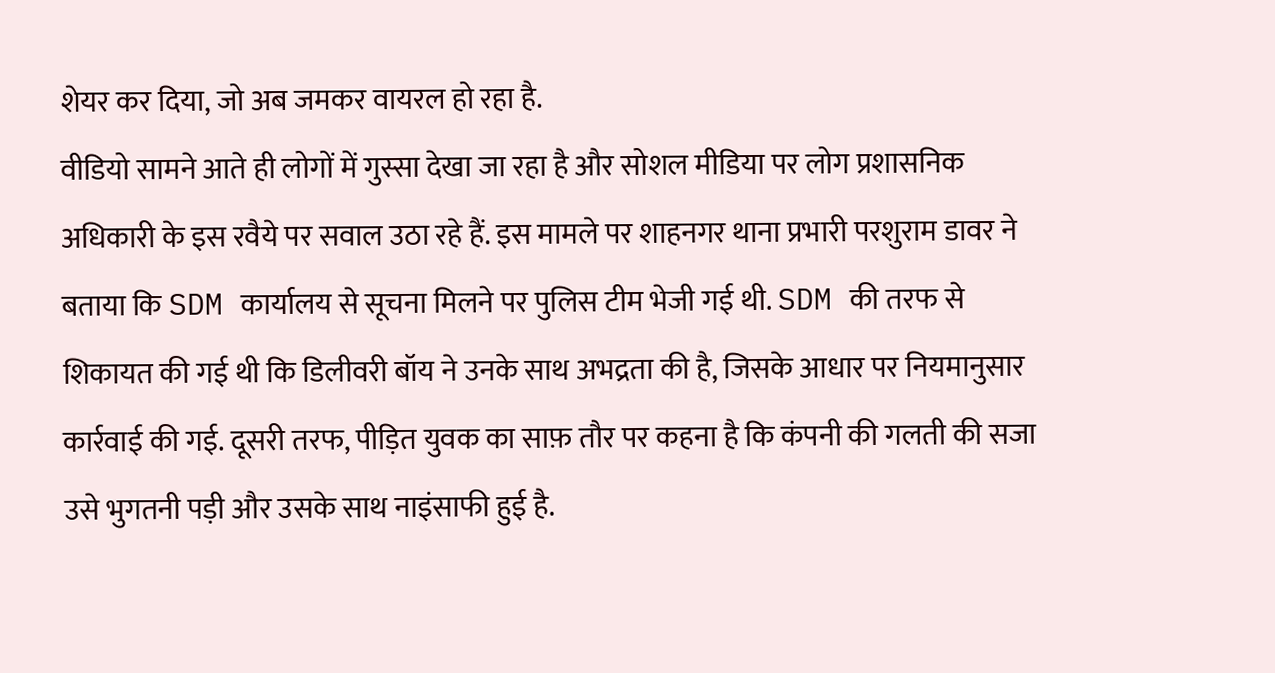शेयर कर दिया, जो अब जमकर वायरल हो रहा है.
वीडियो सामने आते ही लोगों में गुस्सा देखा जा रहा है और सोशल मीडिया पर लोग प्रशासनिक अधिकारी के इस रवैये पर सवाल उठा रहे हैं. इस मामले पर शाहनगर थाना प्रभारी परशुराम डावर ने बताया कि SDM कार्यालय से सूचना मिलने पर पुलिस टीम भेजी गई थी. SDM की तरफ से शिकायत की गई थी कि डिलीवरी बॉय ने उनके साथ अभद्रता की है, जिसके आधार पर नियमानुसार कार्रवाई की गई. दूसरी तरफ, पीड़ित युवक का साफ़ तौर पर कहना है कि कंपनी की गलती की सजा उसे भुगतनी पड़ी और उसके साथ नाइंसाफी हुई है.